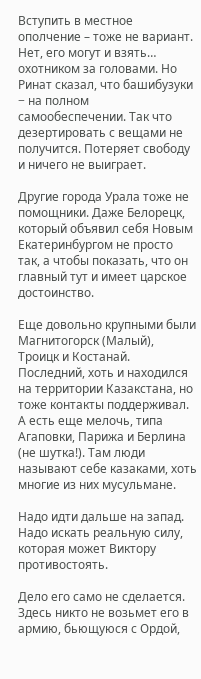Вступить в местное ополчение – тоже не вариант. Нет, его могут и взять… охотником за головами. Но Ринат сказал, что башибузуки − на полном самообеспечении. Так что дезертировать с вещами не получится. Потеряет свободу и ничего не выиграет.

Другие города Урала тоже не помощники. Даже Белорецк, который объявил себя Новым Екатеринбургом не просто так, а чтобы показать, что он главный тут и имеет царское достоинство.

Еще довольно крупными были Магнитогорск (Малый), Троицк и Костанай. Последний, хоть и находился на территории Казакстана, но тоже контакты поддерживал. А есть еще мелочь, типа Агаповки, Парижа и Берлина (не шутка!). Там люди называют себе казаками, хоть многие из них мусульмане.

Надо идти дальше на запад. Надо искать реальную силу, которая может Виктору противостоять.

Дело его само не сделается. Здесь никто не возьмет его в армию, бьющуюся с Ордой,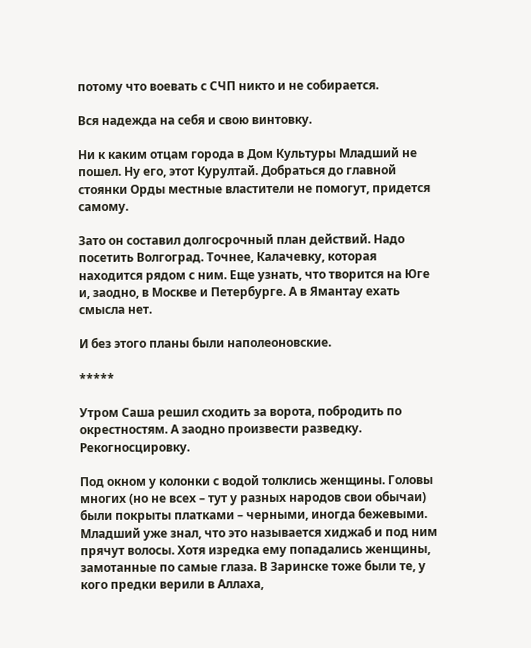потому что воевать с СЧП никто и не собирается.

Вся надежда на себя и свою винтовку.

Ни к каким отцам города в Дом Культуры Младший не пошел. Ну его, этот Курултай. Добраться до главной стоянки Орды местные властители не помогут, придется самому.

Зато он составил долгосрочный план действий. Надо посетить Волгоград. Точнее, Калачевку, которая находится рядом с ним. Еще узнать, что творится на Юге и, заодно, в Москве и Петербурге. А в Ямантау ехать смысла нет.

И без этого планы были наполеоновские.

*****

Утром Саша решил сходить за ворота, побродить по окрестностям. А заодно произвести разведку. Рекогносцировку.

Под окном у колонки с водой толклись женщины. Головы многих (но не всех – тут у разных народов свои обычаи) были покрыты платками – черными, иногда бежевыми. Младший уже знал, что это называется хиджаб и под ним прячут волосы. Хотя изредка ему попадались женщины, замотанные по самые глаза. В Заринске тоже были те, у кого предки верили в Аллаха,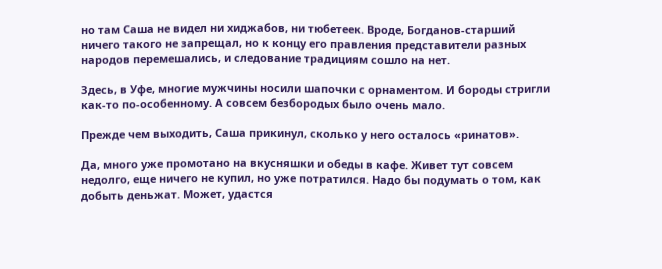но там Саша не видел ни хиджабов, ни тюбетеек. Вроде, Богданов-старший ничего такого не запрещал, но к концу его правления представители разных народов перемешались, и следование традициям сошло на нет.

Здесь, в Уфе, многие мужчины носили шапочки с орнаментом. И бороды стригли как-то по-особенному. А совсем безбородых было очень мало.

Прежде чем выходить, Саша прикинул, сколько у него осталось «ринатов».

Да, много уже промотано на вкусняшки и обеды в кафе. Живет тут совсем недолго, еще ничего не купил, но уже потратился. Надо бы подумать о том, как добыть деньжат. Может, удастся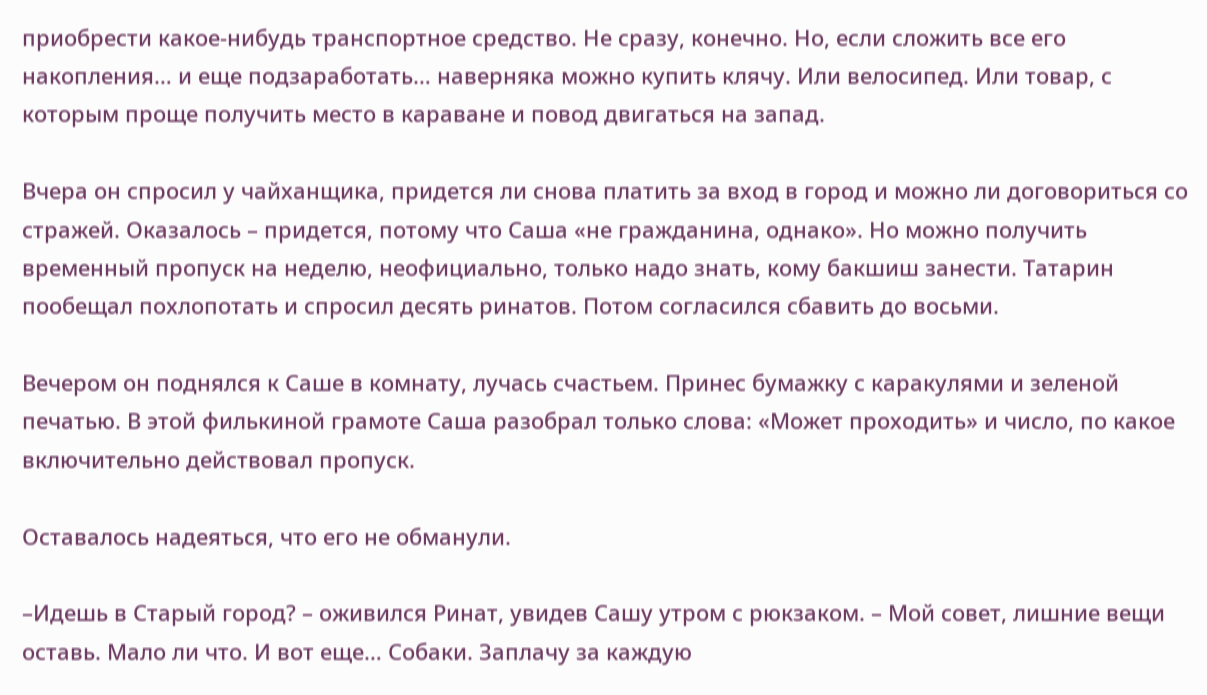приобрести какое-нибудь транспортное средство. Не сразу, конечно. Но, если сложить все его накопления… и еще подзаработать… наверняка можно купить клячу. Или велосипед. Или товар, с которым проще получить место в караване и повод двигаться на запад.

Вчера он спросил у чайханщика, придется ли снова платить за вход в город и можно ли договориться со стражей. Оказалось – придется, потому что Саша «не гражданина, однако». Но можно получить временный пропуск на неделю, неофициально, только надо знать, кому бакшиш занести. Татарин пообещал похлопотать и спросил десять ринатов. Потом согласился сбавить до восьми.

Вечером он поднялся к Саше в комнату, лучась счастьем. Принес бумажку с каракулями и зеленой печатью. В этой филькиной грамоте Саша разобрал только слова: «Может проходить» и число, по какое включительно действовал пропуск.

Оставалось надеяться, что его не обманули.

–Идешь в Старый город? – оживился Ринат, увидев Сашу утром с рюкзаком. – Мой совет, лишние вещи оставь. Мало ли что. И вот еще… Собаки. Заплачу за каждую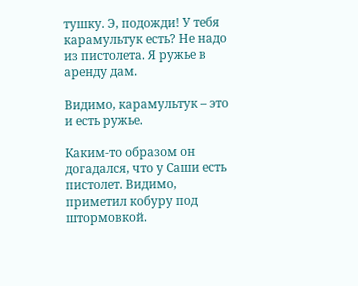тушку. Э, подожди! У тебя карамультук есть? Не надо из пистолета. Я ружье в аренду дам.

Видимо, карамультук – это и есть ружье.

Каким-то образом он догадался, что у Саши есть пистолет. Видимо, приметил кобуру под штормовкой.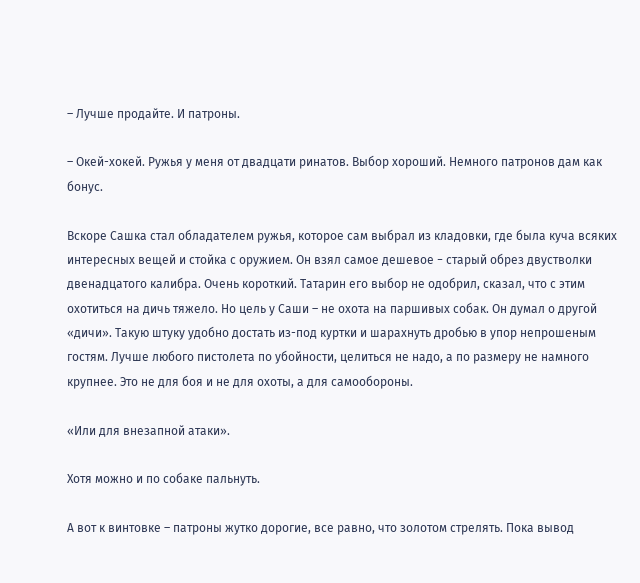– Лучше продайте. И патроны.

– Окей-хокей. Ружья у меня от двадцати ринатов. Выбор хороший. Немного патронов дам как бонус.

Вскоре Сашка стал обладателем ружья, которое сам выбрал из кладовки, где была куча всяких интересных вещей и стойка с оружием. Он взял самое дешевое − старый обрез двустволки двенадцатого калибра. Очень короткий. Татарин его выбор не одобрил, сказал, что с этим охотиться на дичь тяжело. Но цель у Саши – не охота на паршивых собак. Он думал о другой «дичи». Такую штуку удобно достать из-под куртки и шарахнуть дробью в упор непрошеным гостям. Лучше любого пистолета по убойности, целиться не надо, а по размеру не намного крупнее. Это не для боя и не для охоты, а для самообороны.

«Или для внезапной атаки».

Хотя можно и по собаке пальнуть.

А вот к винтовке – патроны жутко дорогие, все равно, что золотом стрелять. Пока вывод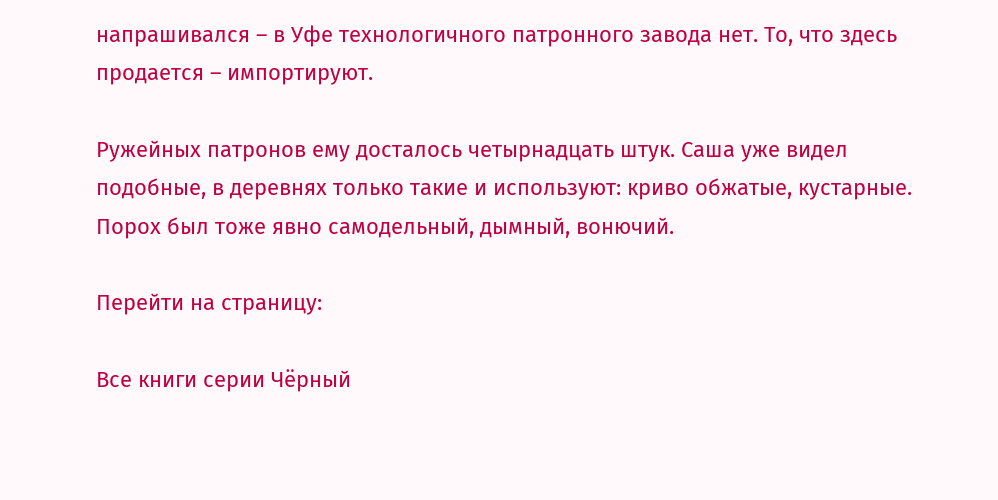напрашивался – в Уфе технологичного патронного завода нет. То, что здесь продается – импортируют.

Ружейных патронов ему досталось четырнадцать штук. Саша уже видел подобные, в деревнях только такие и используют: криво обжатые, кустарные. Порох был тоже явно самодельный, дымный, вонючий.

Перейти на страницу:

Все книги серии Чёрный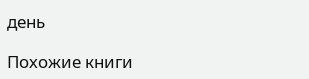день

Похожие книги